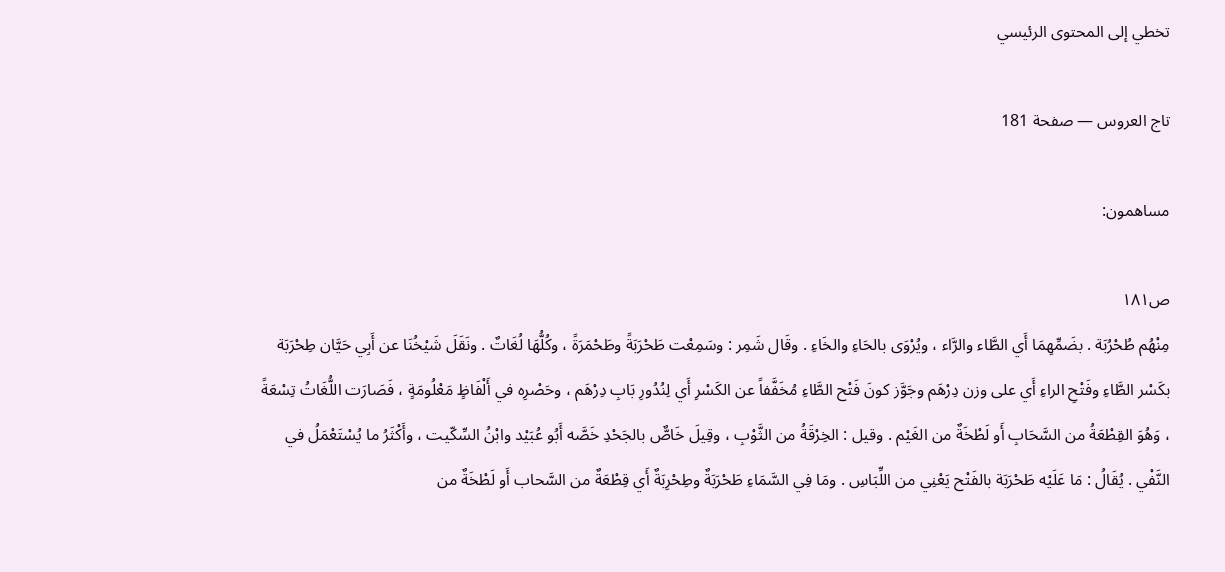تخطي إلى المحتوى الرئيسي

تاج العروس — صفحة 181

مساهمون:

ص١٨١
مِنْهُم طُحْرُبَة . بضَمِّهِمَا أَي الطَّاء والرَّاء ، ويُرْوَى بالحَاءِ والخَاءِ . وقَال شَمِر : وسَمِعْت طَحْرَبَةً وطَحْمَرَةً ، وكُلُّهَا لُغَاتٌ . ونَقَلَ شَيْخُنَا عن أَبِي حَيَّان طِحْرَبَة بكَسْر الطَّاءِ وفَتْحِ الراءِ أَي على وزن دِرْهَم وجَوَّز كونَ فَتْح الطَّاءِ مُخَفَّفاً عن الكَسْرِ أَي لِنُدُورِ بَابِ دِرْهَم ، وحَصْرِه في أَلْفَاظٍ مَعْلُومَةٍ ، فَصَارَت اللُّغَاتُ تِسْعَةً ، وَهُوَ القِطْعَةُ من السَّحَابِ أَو لَطْخَةٌ من الغَيْم . وقيل : الخِرْقَةُ من الثَّوْبِ ، وقِيلَ خَاصٌّ بالجَحْدِ خَصَّه أَبُو عُبَيْد وابْنُ السِّكّيت ، وأَكْثَرُ ما يُسْتَعْمَلُ في النَّفْي . يُقَالُ : مَا عَلَيْه طَحْرَبَة بالفَتْح يَعْنِي من اللِّبَاسِ . ومَا فِي السَّمَاءِ طَحْرَبَةٌ وطِحْرِبَةٌ أَي قِطْعَةٌ من السَّحاب أَو لَطْخَةٌ من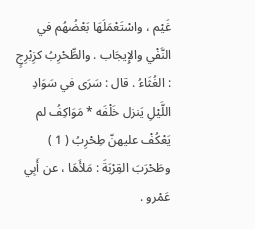غَيْم ، واسْتَعْمَلَهَا بَعْضُهُم في النَّفْي والإِيجَاب . والطِّحْرِبُ كزِبْرِجٍ : الغُثَاءُ . قال : سَرَى في سَوَادِ اللَّيْلِ يَنزل خَلْفَه * مَوَاكِفُ لم يَعْكُفْ عليهنّ طِحْرِبُ ( 1 ) وطَحْرَبَ القِرْبَةَ : مَلأَهَا ، عن أَبِي عَمْرو .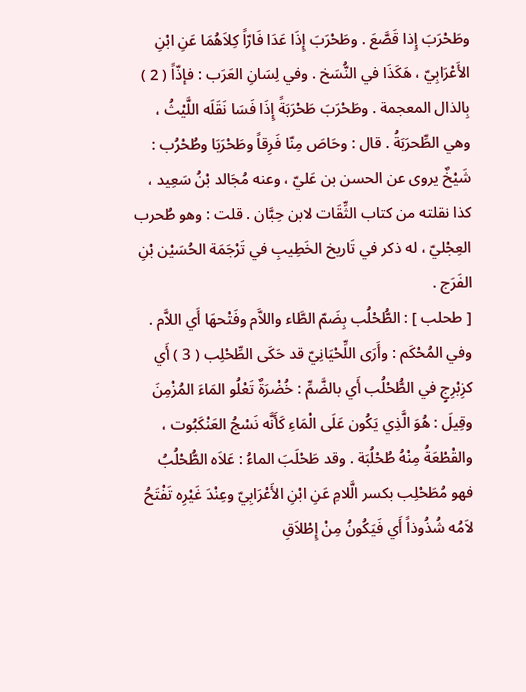وطَحْرَبَ إِذا قَصَّعَ . وطَحْرَبَ إِذَا عَدَا فَارّاً كِلاَهُمَا عَنِ ابْنِ الأَعْرَابِيّ ، هَكَذَا في النُّسَخ . وفي لِسَانِ العَرَب : فإذّاً ( 2 ) بِالذال المعجمة . وطَحْرَبَ طَحْرَبَةً إِذَا فَسَا نَقَلَه اللَّيْثُ ، وهي الطِّحرَبَةُ . قال : وحَاصَ مِنّا فَرِقاً وطَحْرَبَا وطُحْرُب : شَيْخٌ يروى عن الحسن بن عَليّ ، وعنه مُجَالد بْنُ سَعِيد ، كذا نقلته من كتاب الثِّقَات لابن حِبَّان . قلت : وهو طُحرب العِجْليّ ، له ذكر في تَاريخ الخَطِيبِ في تَرْجَمَة الحُسَيْن بْنِ الفَرَج .
[ طحلب ] : الطُّحْلُب بِضَمّ الطَّاء واللاَّم وفَتْحهَا أَي اللاَّم . وفي المُحْكَم : وأَرَى اللِّحْيَانِيّ قد حَكَى الطِّحْلِب ( 3 ) أَي كزِبْرِجٍ في الطُّحْلُب أَي بالضَّمِّ : خُضْرَةٌ تَعْلُو المَاءَ المُزْمِنَ وقِيلَ : هُوَ الَّذِي يَكُون عَلَى الْمَاءِ كَأَنَّه نَسْجُ العَنْكَبُوت ، والقْطْعَةُ مِنْهُ طُحْلُبَة . وقد طَحْلَبَ الماءُ : عَلاَه الطُّحْلُبُ فهو مُطَحْلِب بكسر الَّلامِ عَنِ ابْنِ الأَعْرَابِيّ وعِنْدَ غَيْرِه تَفْتَحُ لاَمُه شُذُوذاً أَي فَيَكُونُ مِنْ إِطْلاَقِ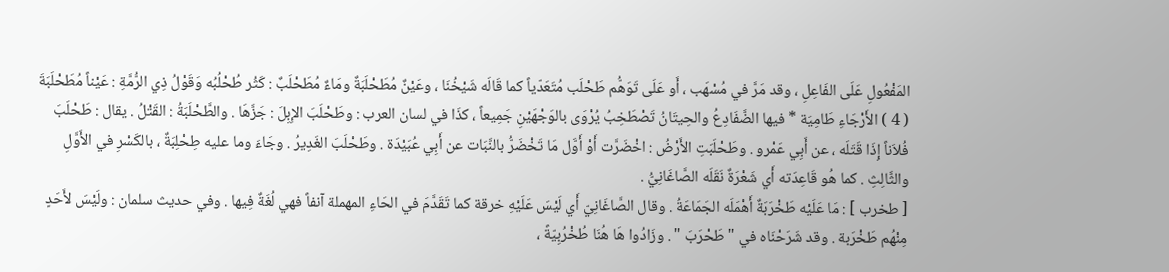المَفْعُولِ عَلَى الفَاعِلِ ، وقد مَرَّ في مُسْهَب ، أَو عَلَى تَوَهُّم طَحْلَب مُتَعَدّياً كما قَالَه شَيْخُنَا ، وعَيْنٌ مُطَحْلَبَةٌ ومَاءٌ مُطَحْلَبٌ : كَثُر طُحْلُبُه وَقَوْلُ ذِي الرُّمَّةِ : عَيْناً مُطَحْلَبَةَ ( 4 ) الأَرْجَاءِ طَامِيَة * فيها الضَّفَادِعُ والحِيتَانُ تَصْطَخِبُ يُرْوَى بالوَجْهَيْنِ جَمِيعاً ، كذَا في لسان العرب : وطَحْلَبَ الإِبِلَ : جَزَّهَا . والطَّحْلَبَةُ : القَتْلُ . يقال : طَحْلَبَ فُلاَناً إِذَا قَتَلَه ، عن أَبِي عَمْرو . وطَحْلَبَتِ الأَرْضُ : اخْضَرَّت أَوْ أَوَّل مَا تَخْضَرُّ بالنَّبَات عن أَبِي عُبَيْدَة . وطَحْلَبَ الغَدِيرُ . وجَاءَ وما عليه طِحْلِبَةٌ ، بالكَسْرِ في الأَوَّلِ والثَّالِثِ . كما هُو قَاعِدَته أَي شَعْرَةٌ نَقَلَه الصَّاغَانِيُّ .
[ طخرب ] : مَا عَلَيْه طَخْرَبَةٌ أَهْمَلَه الجَمَاعَةُ . وقال الصَّاغَانِيّ أَي لَيْسَ عَلَيْهِ خرقة كما تَقَدَّمَ في الحَاءِ المهملة آنفاً فهي لُغَةٌ فِيها . وفي حديث سلمان : ولَيْسَ لأَحَدٍ مِنْهُم طَخْرَبة . وقد شَرَحْنَاه في " طَحْرَبَ " . وزَادُوا هَا هُنَا طُخْرُبِيّةً ،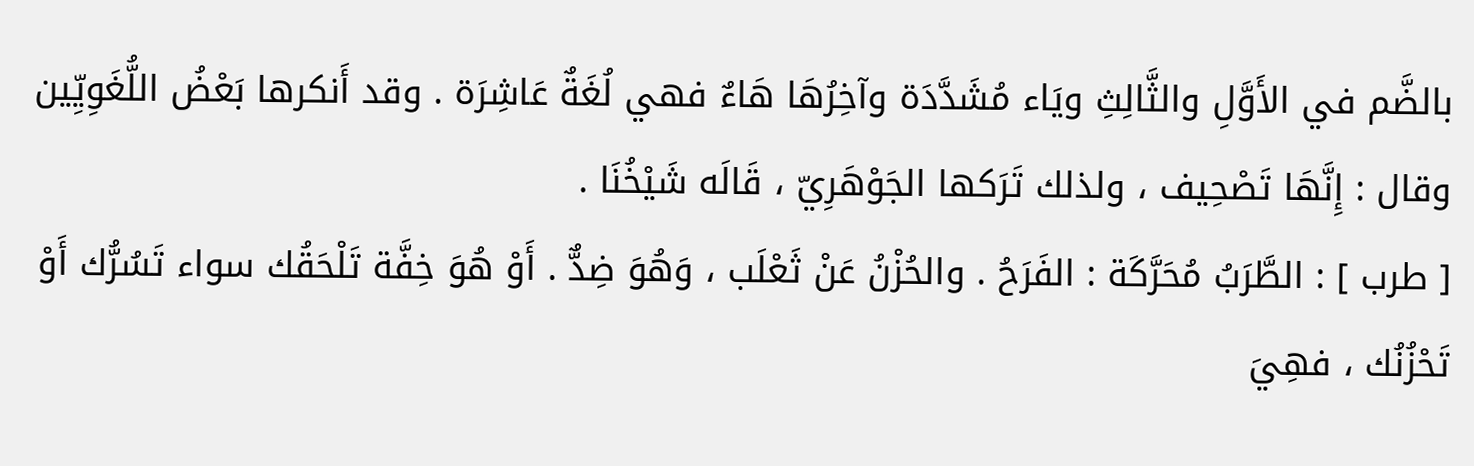بالضَّم في الأَوَّلِ والثَّالِثِ ويَاء مُشَدَّدَة وآخِرُهَا هَاءٌ فهي لُغَةٌ عَاشِرَة . وقد أَنكرها بَعْضُ اللُّغَوِيِّين وقال : إِنَّهَا تَصْحِيف ، ولذلك تَرَكها الجَوْهَرِيّ ، قَالَه شَيْخُنَا .
[ طرب ] : الطَّرَبُ مُحَرَّكَة : الفَرَحُ . والحُزْنُ عَنْ ثَعْلَب ، وَهُوَ ضِدٌّ . أَوْ هُوَ خِفَّة تَلْحَقُك سواء تَسُرُّك أَوْ تَحْزُنُك ، فهِيَ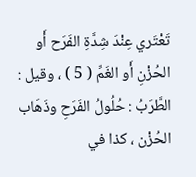تَعْتَري عِنْدَ شِدَّةِ الفَرَح أَو الحُزْنِ أَو الغَمِّ ( 5 ) ، وقيل : الطَّرَبُ : حُلُولُ الفَرَحِ وذَهَاب الحُزْن ، كذا في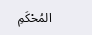المُحْكَمِ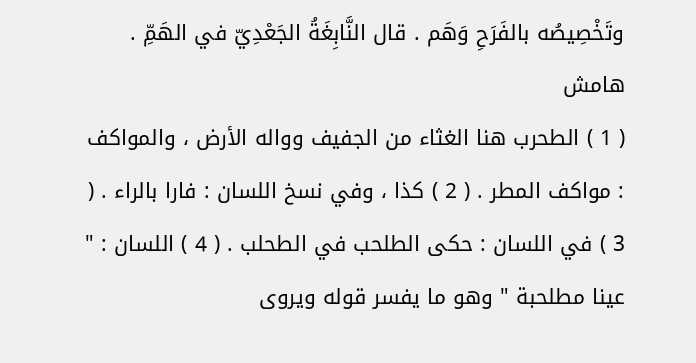وتَخْصِيصُه بالفَرَحِ وَهَم . قال النَّابِغَةُ الجَعْدِيّ في الهَمِّ .
هامش
( 1 ) الطحرب هنا الغثاء من الجفيف وواله الأرض ، والمواكف : مواكف المطر . ( 2 ) كذا ، وفي نسخ اللسان : فارا بالراء . ( 3 ) في اللسان : حكى الطلحب في الطحلب . ( 4 ) اللسان : " عينا مطلحبة " وهو ما يفسر قوله ويروى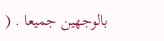بالوجهين جميعا . (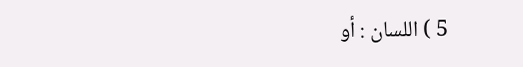5 ) اللسان : أو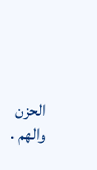الحزن والهم .